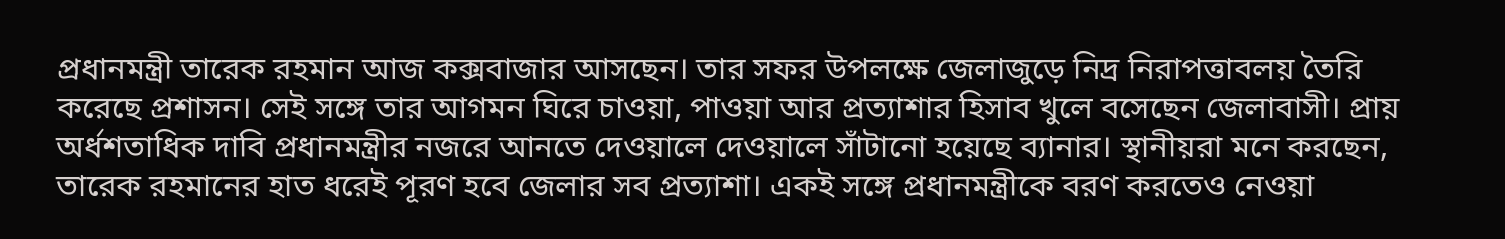প্রধানমন্ত্রী তারেক রহমান আজ কক্সবাজার আসছেন। তার সফর উপলক্ষে জেলাজুড়ে নিদ্র নিরাপত্তাবলয় তৈরি করেছে প্রশাসন। সেই সঙ্গে তার আগমন ঘিরে চাওয়া, পাওয়া আর প্রত্যাশার হিসাব খুলে বসেছেন জেলাবাসী। প্রায় অর্ধশতাধিক দাবি প্রধানমন্ত্রীর নজরে আনতে দেওয়ালে দেওয়ালে সাঁটানো হয়েছে ব্যানার। স্থানীয়রা মনে করছেন, তারেক রহমানের হাত ধরেই পূরণ হবে জেলার সব প্রত্যাশা। একই সঙ্গে প্রধানমন্ত্রীকে বরণ করতেও নেওয়া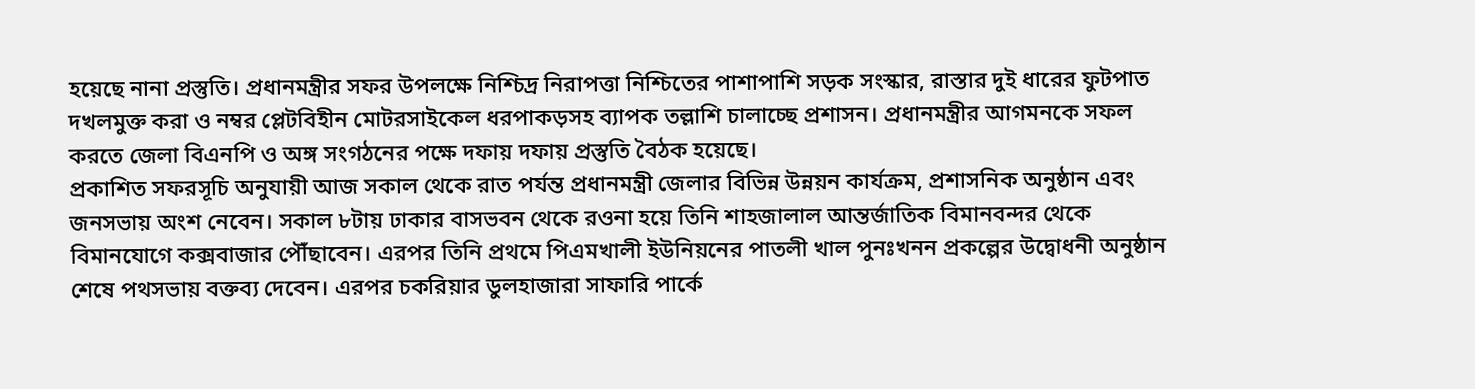হয়েছে নানা প্রস্তুতি। প্রধানমন্ত্রীর সফর উপলক্ষে নিশ্চিদ্র নিরাপত্তা নিশ্চিতের পাশাপাশি সড়ক সংস্কার, রাস্তার দুই ধারের ফুটপাত দখলমুক্ত করা ও নম্বর প্লেটবিহীন মোটরসাইকেল ধরপাকড়সহ ব্যাপক তল্লাশি চালাচ্ছে প্রশাসন। প্রধানমন্ত্রীর আগমনকে সফল করতে জেলা বিএনপি ও অঙ্গ সংগঠনের পক্ষে দফায় দফায় প্রস্তুতি বৈঠক হয়েছে।
প্রকাশিত সফরসূচি অনুযায়ী আজ সকাল থেকে রাত পর্যন্ত প্রধানমন্ত্রী জেলার বিভিন্ন উন্নয়ন কার্যক্রম, প্রশাসনিক অনুষ্ঠান এবং জনসভায় অংশ নেবেন। সকাল ৮টায় ঢাকার বাসভবন থেকে রওনা হয়ে তিনি শাহজালাল আন্তর্জাতিক বিমানবন্দর থেকে বিমানযোগে কক্সবাজার পৌঁছাবেন। এরপর তিনি প্রথমে পিএমখালী ইউনিয়নের পাতলী খাল পুনঃখনন প্রকল্পের উদ্বোধনী অনুষ্ঠান শেষে পথসভায় বক্তব্য দেবেন। এরপর চকরিয়ার ডুলহাজারা সাফারি পার্কে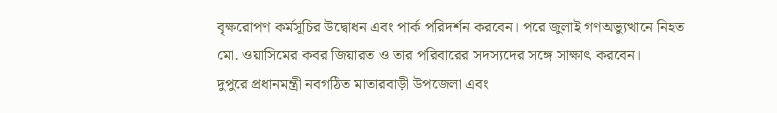বৃক্ষরোপণ কর্মসূচির উদ্বোধন এবং পার্ক পরিদর্শন করবেন। পরে জুলাই গণঅভ্যুত্থানে নিহত মো. ওয়াসিমের কবর জিয়ারত ও তার পরিবারের সদস্যদের সঙ্গে সাক্ষাৎ করবেন।
দুপুরে প্রধানমন্ত্রী নবগঠিত মাতারবাড়ী উপজেলা এবং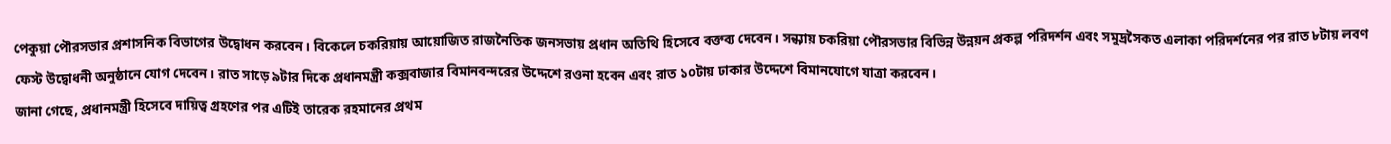পেকুয়া পৌরসভার প্রশাসনিক বিভাগের উদ্বোধন করবেন। বিকেলে চকরিয়ায় আয়োজিত রাজনৈতিক জনসভায় প্রধান অতিথি হিসেবে বক্তব্য দেবেন। সন্ধ্যায় চকরিয়া পৌরসভার বিভিন্ন উন্নয়ন প্রকল্প পরিদর্শন এবং সমুদ্রসৈকত এলাকা পরিদর্শনের পর রাত ৮টায় লবণ ফেস্ট উদ্বোধনী অনুষ্ঠানে যোগ দেবেন। রাত সাড়ে ৯টার দিকে প্রধানমন্ত্রী কক্সবাজার বিমানবন্দরের উদ্দেশে রওনা হবেন এবং রাত ১০টায় ঢাকার উদ্দেশে বিমানযোগে যাত্রা করবেন।
জানা গেছে, প্রধানমন্ত্রী হিসেবে দায়িত্ব গ্রহণের পর এটিই তারেক রহমানের প্রথম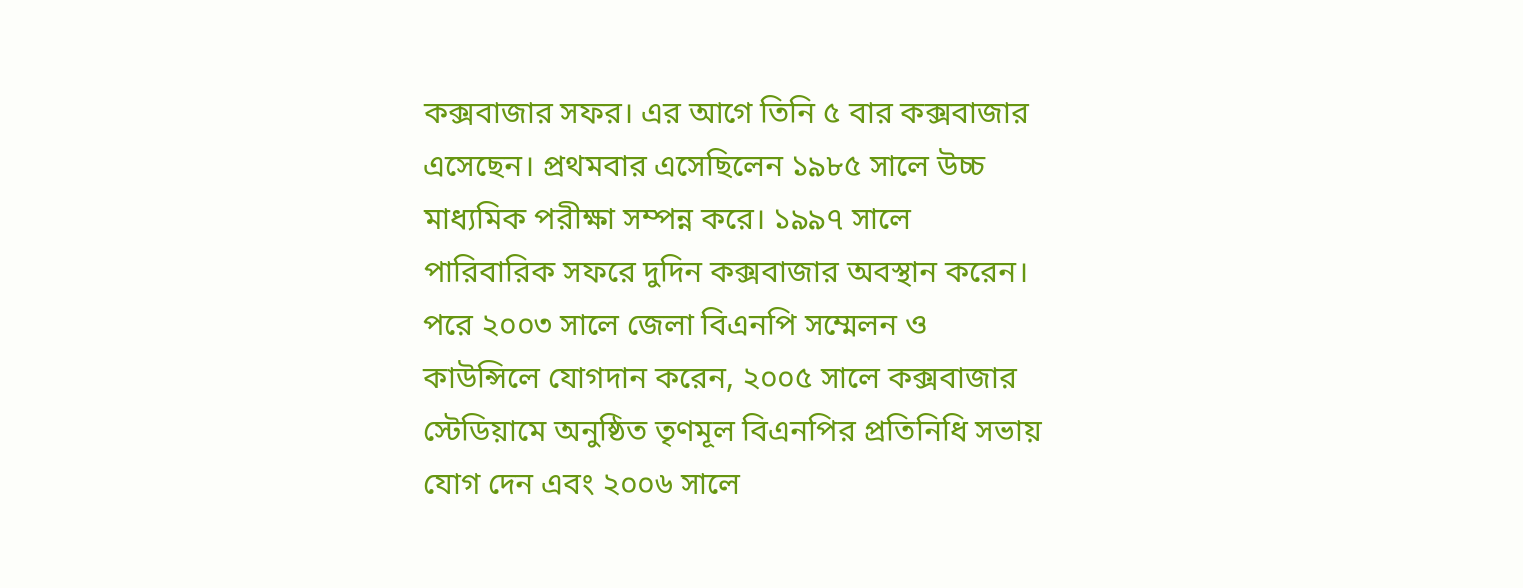কক্সবাজার সফর। এর আগে তিনি ৫ বার কক্সবাজার এসেছেন। প্রথমবার এসেছিলেন ১৯৮৫ সালে উচ্চ মাধ্যমিক পরীক্ষা সম্পন্ন করে। ১৯৯৭ সালে পারিবারিক সফরে দুদিন কক্সবাজার অবস্থান করেন। পরে ২০০৩ সালে জেলা বিএনপি সম্মেলন ও কাউন্সিলে যোগদান করেন, ২০০৫ সালে কক্সবাজার স্টেডিয়ামে অনুষ্ঠিত তৃণমূল বিএনপির প্রতিনিধি সভায় যোগ দেন এবং ২০০৬ সালে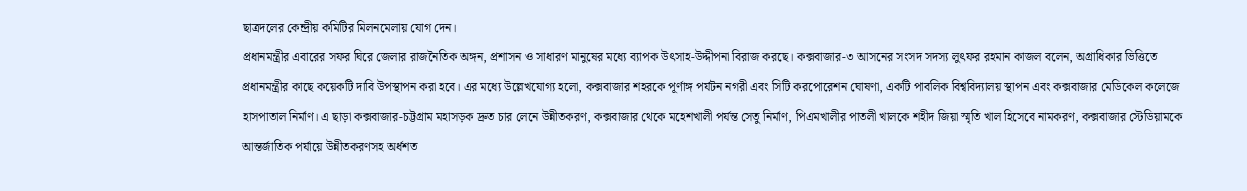ছাত্রদলের কেন্দ্রীয় কমিটির মিলনমেলায় যোগ দেন।
প্রধানমন্ত্রীর এবারের সফর ঘিরে জেলার রাজনৈতিক অঙ্গন, প্রশাসন ও সাধারণ মানুষের মধ্যে ব্যাপক উৎসাহ-উদ্দীপনা বিরাজ করছে। কক্সবাজার-৩ আসনের সংসদ সদস্য লুৎফর রহমান কাজল বলেন, অগ্রাধিকার ভিত্তিতে প্রধানমন্ত্রীর কাছে কয়েকটি দাবি উপস্থাপন করা হবে। এর মধ্যে উল্লেখযোগ্য হলো, কক্সবাজার শহরকে পূর্ণাঙ্গ পর্যটন নগরী এবং সিটি করপোরেশন ঘোষণা, একটি পাবলিক বিশ্ববিদ্যালয় স্থাপন এবং কক্সবাজার মেডিকেল কলেজে হাসপাতাল নির্মাণ। এ ছাড়া কক্সবাজার-চট্টগ্রাম মহাসড়ক দ্রুত চার লেনে উন্নীতকরণ, কক্সবাজার থেকে মহেশখালী পর্যন্ত সেতু নির্মাণ, পিএমখালীর পাতলী খালকে শহীদ জিয়া স্মৃতি খাল হিসেবে নামকরণ, কক্সবাজার স্টেডিয়ামকে আন্তর্জাতিক পর্যায়ে উন্নীতকরণসহ অর্ধশত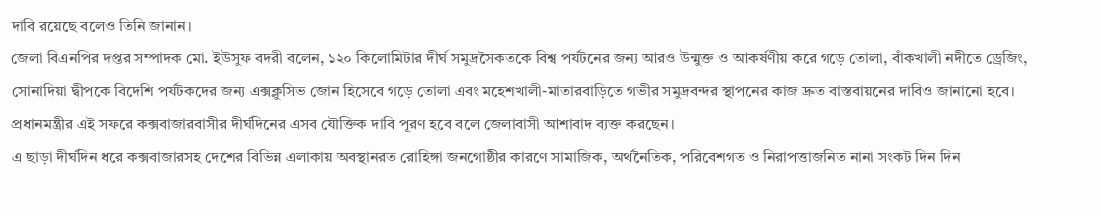দাবি রয়েছে বলেও তিনি জানান।
জেলা বিএনপির দপ্তর সম্পাদক মো. ইউসুফ বদরী বলেন, ১২০ কিলোমিটার দীর্ঘ সমুদ্রসৈকতকে বিশ্ব পর্যটনের জন্য আরও উন্মুক্ত ও আকর্ষণীয় করে গড়ে তোলা, বাঁকখালী নদীতে ড্রেজিং, সোনাদিয়া দ্বীপকে বিদেশি পর্যটকদের জন্য এক্সক্লুসিভ জোন হিসেবে গড়ে তোলা এবং মহেশখালী-মাতারবাড়িতে গভীর সমুদ্রবন্দর স্থাপনের কাজ দ্রুত বাস্তবায়নের দাবিও জানানো হবে। প্রধানমন্ত্রীর এই সফরে কক্সবাজারবাসীর দীর্ঘদিনের এসব যৌক্তিক দাবি পূরণ হবে বলে জেলাবাসী আশাবাদ ব্যক্ত করছেন।
এ ছাড়া দীর্ঘদিন ধরে কক্সবাজারসহ দেশের বিভিন্ন এলাকায় অবস্থানরত রোহিঙ্গা জনগোষ্ঠীর কারণে সামাজিক, অর্থনৈতিক, পরিবেশগত ও নিরাপত্তাজনিত নানা সংকট দিন দিন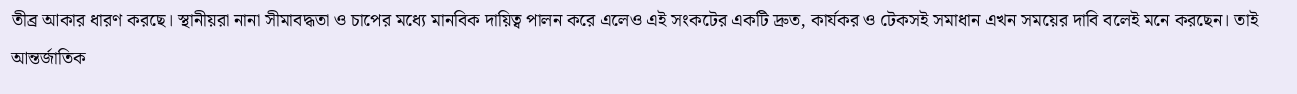তীব্র আকার ধারণ করছে। স্থানীয়রা নানা সীমাবদ্ধতা ও চাপের মধ্যে মানবিক দায়িত্ব পালন করে এলেও এই সংকটের একটি দ্রুত, কার্যকর ও টেকসই সমাধান এখন সময়ের দাবি বলেই মনে করছেন। তাই আন্তর্জাতিক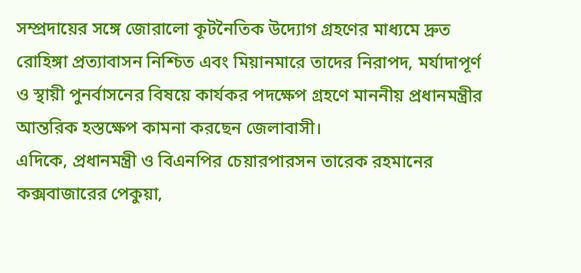সম্প্রদায়ের সঙ্গে জোরালো কূটনৈতিক উদ্যোগ গ্রহণের মাধ্যমে দ্রুত রোহিঙ্গা প্রত্যাবাসন নিশ্চিত এবং মিয়ানমারে তাদের নিরাপদ, মর্যাদাপূর্ণ ও স্থায়ী পুনর্বাসনের বিষয়ে কার্যকর পদক্ষেপ গ্রহণে মাননীয় প্রধানমন্ত্রীর আন্তরিক হস্তক্ষেপ কামনা করছেন জেলাবাসী।
এদিকে, প্রধানমন্ত্রী ও বিএনপির চেয়ারপারসন তারেক রহমানের কক্সবাজারের পেকুয়া,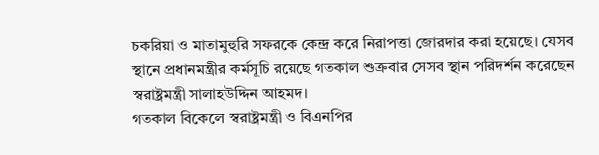চকরিয়া ও মাতামুহুরি সফরকে কেন্দ্র করে নিরাপত্তা জোরদার করা হয়েছে। যেসব স্থানে প্রধানমন্ত্রীর কর্মসূচি রয়েছে গতকাল শুক্রবার সেসব স্থান পরিদর্শন করেছেন স্বরাষ্ট্রমন্ত্রী সালাহউদ্দিন আহমদ।
গতকাল বিকেলে স্বরাষ্ট্রমন্ত্রী ও বিএনপির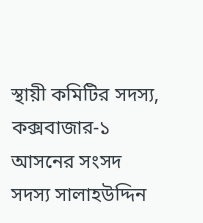স্থায়ী কমিটির সদস্য, কক্সবাজার-১ আসনের সংসদ সদস্য সালাহউদ্দিন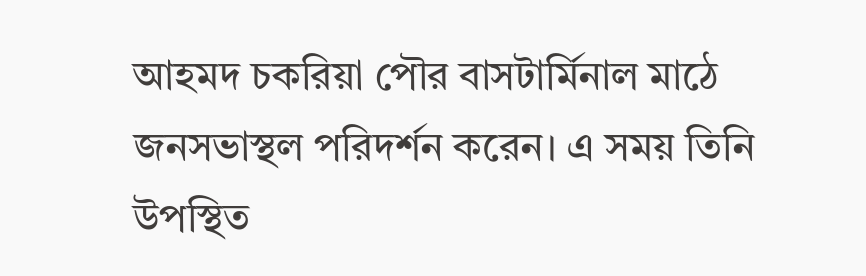আহমদ চকরিয়া পৌর বাসটার্মিনাল মাঠে জনসভাস্থল পরিদর্শন করেন। এ সময় তিনি উপস্থিত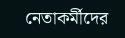নেতাকর্মীদের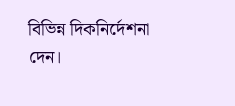বিভিন্ন দিকনির্দেশনা দেন।